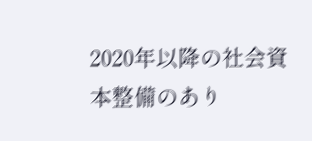2020年以降の社会資本整備のあり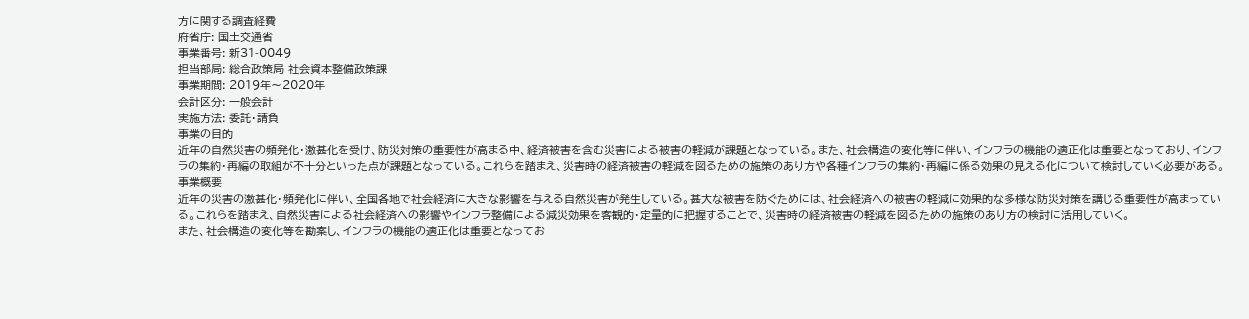方に関する調査経費
府省庁: 国土交通省
事業番号: 新31-0049
担当部局: 総合政策局 社会資本整備政策課
事業期間: 2019年〜2020年
会計区分: 一般会計
実施方法: 委託・請負
事業の目的
近年の自然災害の頻発化・激甚化を受け、防災対策の重要性が高まる中、経済被害を含む災害による被害の軽減が課題となっている。また、社会構造の変化等に伴い、インフラの機能の適正化は重要となっており、インフラの集約・再編の取組が不十分といった点が課題となっている。これらを踏まえ、災害時の経済被害の軽減を図るための施策のあり方や各種インフラの集約・再編に係る効果の見える化について検討していく必要がある。
事業概要
近年の災害の激甚化・頻発化に伴い、全国各地で社会経済に大きな影響を与える自然災害が発生している。甚大な被害を防ぐためには、社会経済への被害の軽減に効果的な多様な防災対策を講じる重要性が高まっている。これらを踏まえ、自然災害による社会経済への影響やインフラ整備による減災効果を客観的・定量的に把握することで、災害時の経済被害の軽減を図るための施策のあり方の検討に活用していく。
また、社会構造の変化等を勘案し、インフラの機能の適正化は重要となってお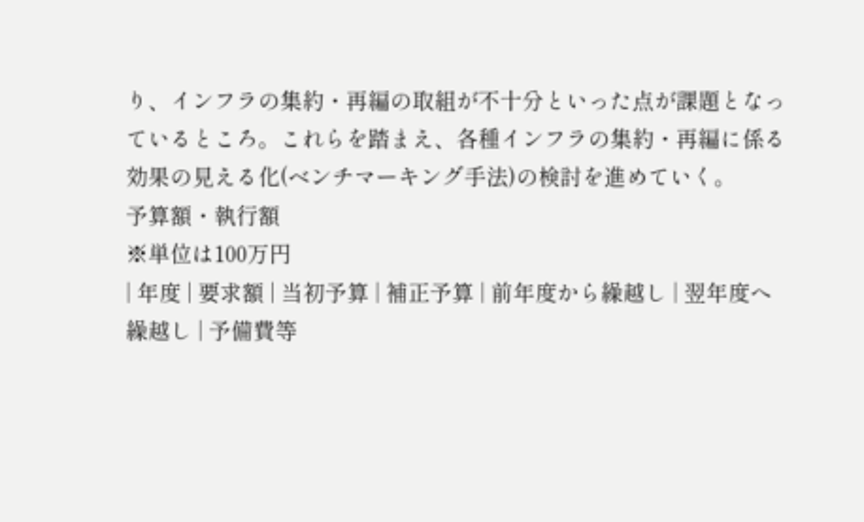り、インフラの集約・再編の取組が不十分といった点が課題となっているところ。これらを踏まえ、各種インフラの集約・再編に係る効果の見える化(ベンチマーキング手法)の検討を進めていく。
予算額・執行額
※単位は100万円
| 年度 | 要求額 | 当初予算 | 補正予算 | 前年度から繰越し | 翌年度へ繰越し | 予備費等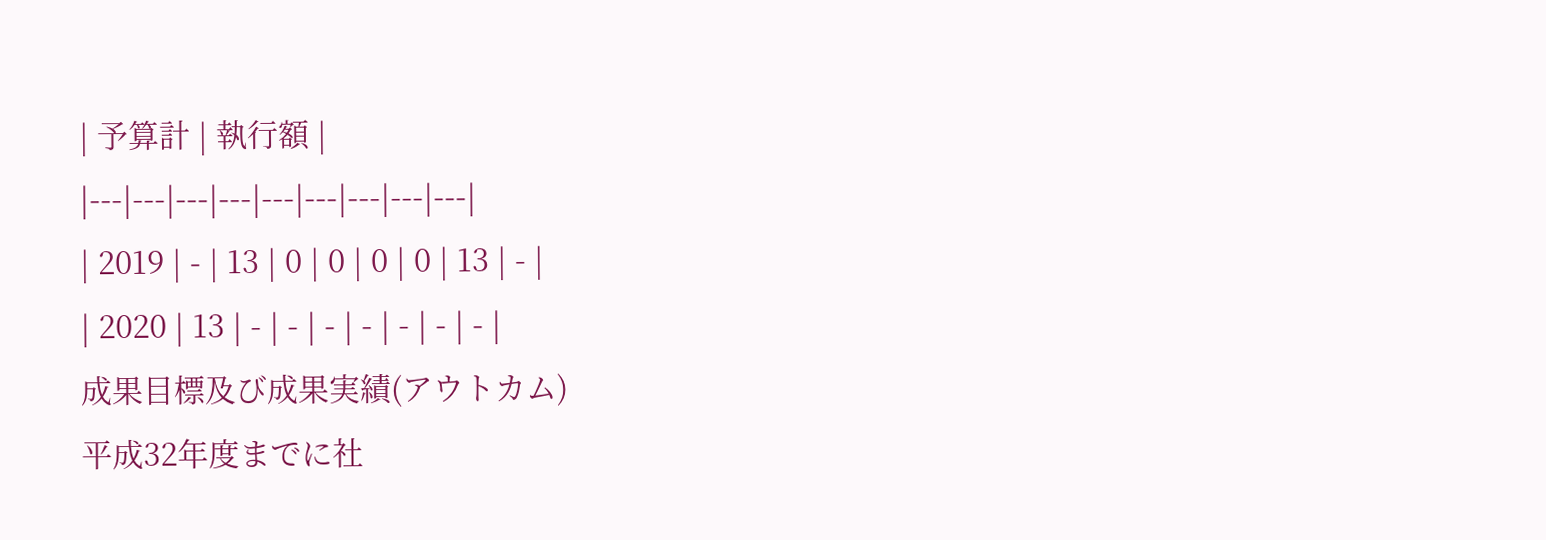| 予算計 | 執行額 |
|---|---|---|---|---|---|---|---|---|
| 2019 | - | 13 | 0 | 0 | 0 | 0 | 13 | - |
| 2020 | 13 | - | - | - | - | - | - | - |
成果目標及び成果実績(アウトカム)
平成32年度までに社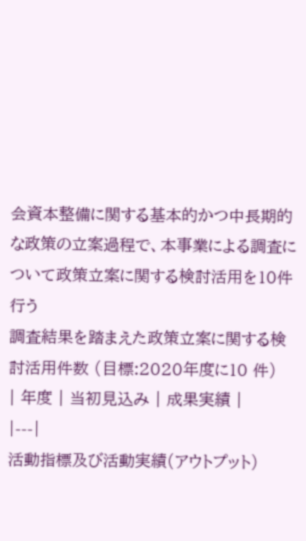会資本整備に関する基本的かつ中長期的な政策の立案過程で、本事業による調査について政策立案に関する検討活用を10件行う
調査結果を踏まえた政策立案に関する検討活用件数 (目標:2020年度に10 件)
| 年度 | 当初見込み | 成果実績 |
|---|
活動指標及び活動実績(アウトプット)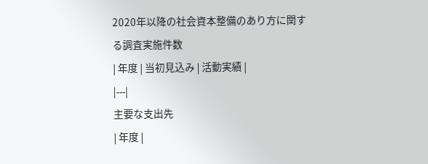2020年以降の社会資本整備のあり方に関する調査実施件数
| 年度 | 当初見込み | 活動実績 |
|---|
主要な支出先
| 年度 |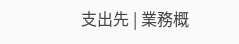支出先 | 業務概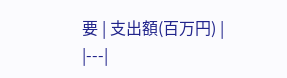要 | 支出額(百万円) |
|---|